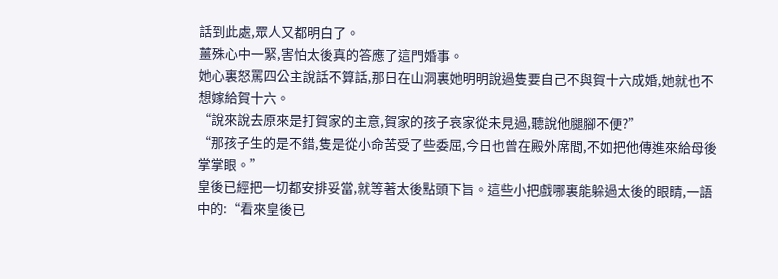話到此處,眾人又都明白了。
薑殊心中一緊,害怕太後真的答應了這門婚事。
她心裏怒罵四公主說話不算話,那日在山洞裏她明明說過隻要自己不與賀十六成婚,她就也不想嫁給賀十六。
“說來說去原來是打賀家的主意,賀家的孩子哀家從未見過,聽說他腿腳不便?”
“那孩子生的是不錯,隻是從小命苦受了些委屈,今日也曾在殿外席間,不如把他傳進來給母後掌掌眼。”
皇後已經把一切都安排妥當,就等著太後點頭下旨。這些小把戲哪裏能躲過太後的眼睛,一語中的:“看來皇後已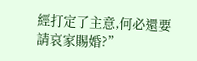經打定了主意,何必還要請哀家賜婚?”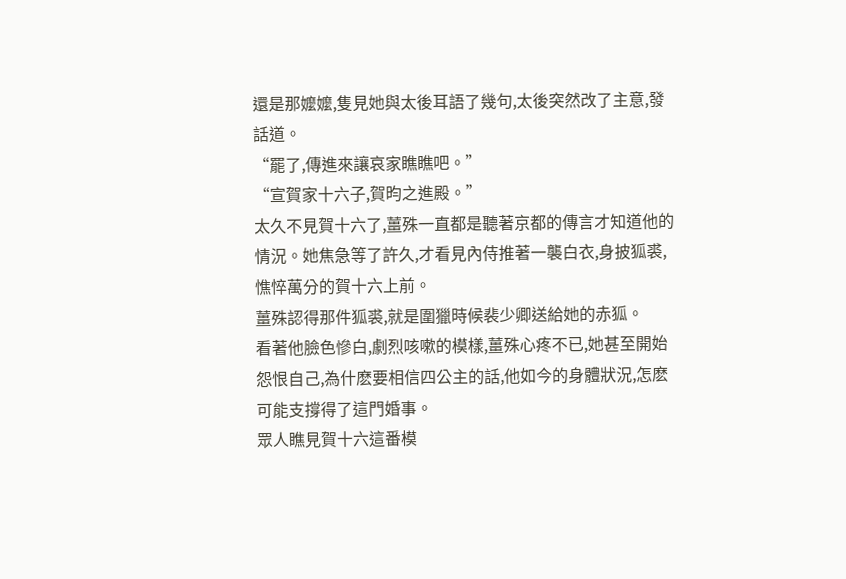還是那嬤嬤,隻見她與太後耳語了幾句,太後突然改了主意,發話道。
“罷了,傳進來讓哀家瞧瞧吧。”
“宣賀家十六子,賀昀之進殿。”
太久不見賀十六了,薑殊一直都是聽著京都的傳言才知道他的情況。她焦急等了許久,才看見內侍推著一襲白衣,身披狐裘,憔悴萬分的賀十六上前。
薑殊認得那件狐裘,就是圍獵時候裴少卿送給她的赤狐。
看著他臉色慘白,劇烈咳嗽的模樣,薑殊心疼不已,她甚至開始怨恨自己,為什麽要相信四公主的話,他如今的身體狀況,怎麽可能支撐得了這門婚事。
眾人瞧見賀十六這番模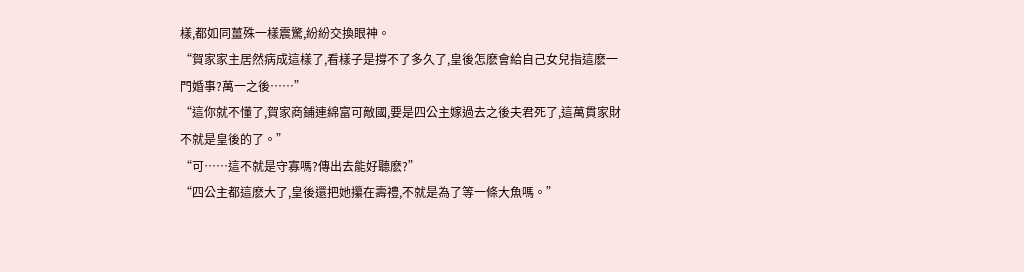樣,都如同薑殊一樣震驚,紛紛交換眼神。
“賀家家主居然病成這樣了,看樣子是撐不了多久了,皇後怎麽會給自己女兒指這麽一門婚事?萬一之後……”
“這你就不懂了,賀家商鋪連綿富可敵國,要是四公主嫁過去之後夫君死了,這萬貫家財不就是皇後的了。”
“可……這不就是守寡嗎?傳出去能好聽麽?”
“四公主都這麽大了,皇後還把她攥在壽禮,不就是為了等一條大魚嗎。”